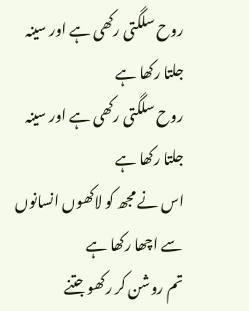روح سلگتی رکھی ہے اور سینہ جلتا رکھا ہے
روح سلگتی رکھی ہے اور سینہ جلتا رکھا ہے
اس نے مجھ کو لاکھوں انسانوں سے اچھا رکھا ہے
تم روشن کر رکھو جتنے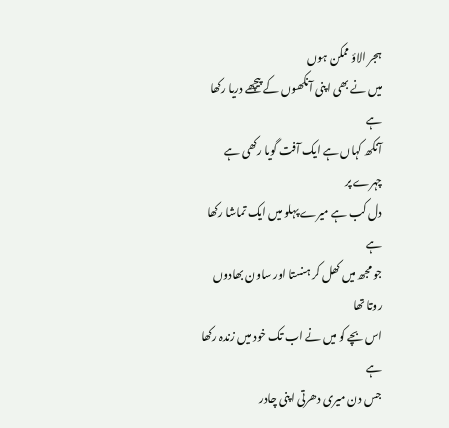ہجر الاؤ ممکن ہوں
میں نے بھی اپنی آنکھوں کے پیچھے دریا رکھا ہے
آنکھ کہاں ہے ایک آفت گویا رکھی ہے چہرے پر
دل کب ہے میرے پہلو میں ایک تماشا رکھا ہے
جو مجھ میں کھل کر ہنستا اور ساون بھادوں روتا تھا
اس بچے کو میں نے اب تک خود میں زندہ رکھا ہے
جس دن میری دھرتی اپنی چادر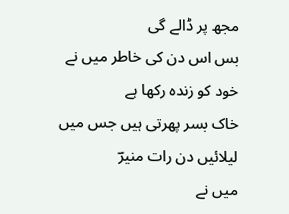مجھ پر ڈالے گی
بس اس دن کی خاطر میں نے خود کو زندہ رکھا ہے
خاک بسر پھرتی ہیں جس میں لیلائیں دن رات منیرؔ
میں نے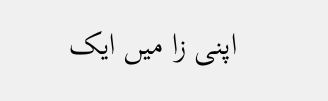اپنی زا میں ایک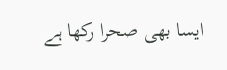ایسا بھی صحرا رکھا ہے